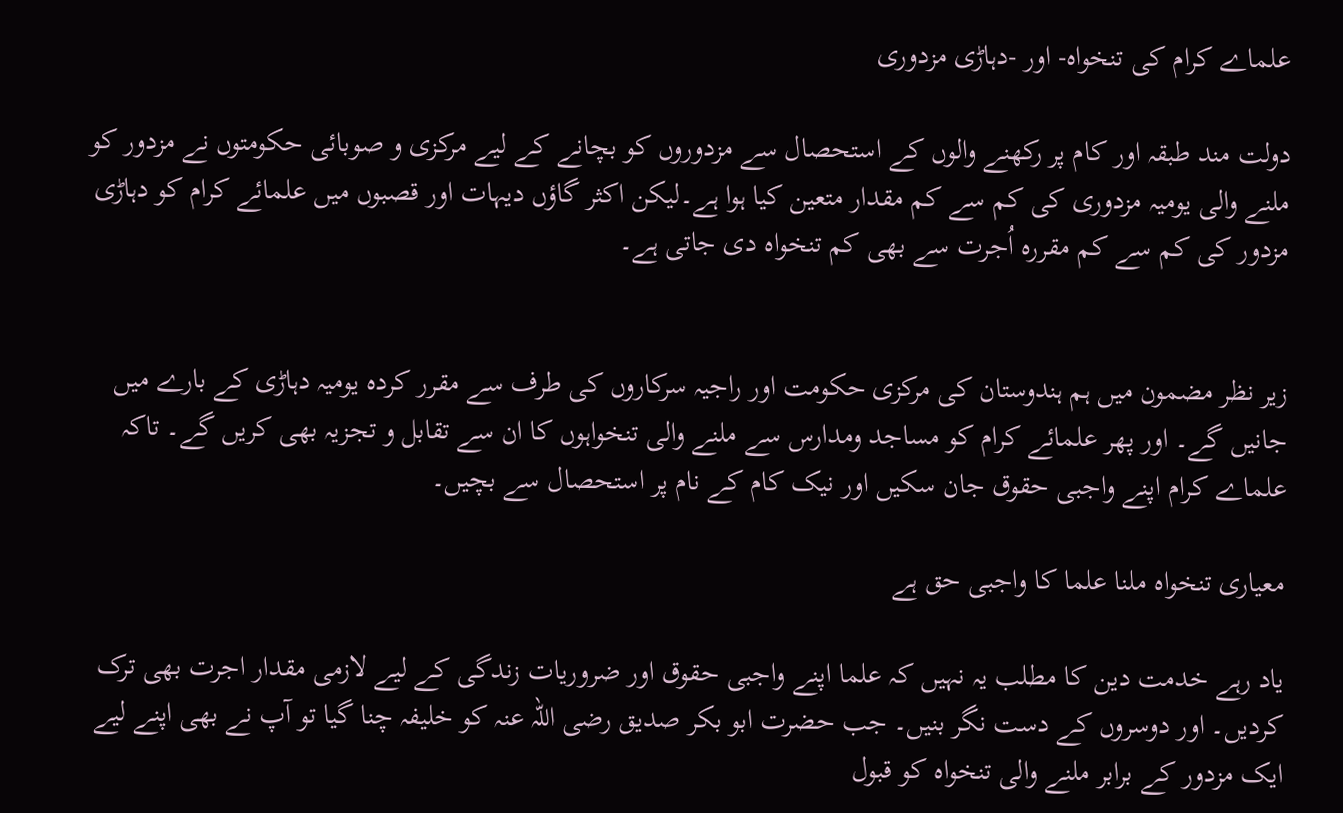علماے کرام کی تنخواہ- اور -دہاڑی مزدوری

دولت مند طبقہ اور کام پر رکھنے والوں کے استحصال سے مزدوروں کو بچانے کے لیے مرکزی و صوبائی حکومتوں نے مزدور کو ملنے والی یومیہ مزدوری کی کم سے کم مقدار متعین کیا ہوا ہے۔لیکن اکثر گاؤں دیہات اور قصبوں میں علمائے کرام کو دہاڑی مزدور کی کم سے کم مقررہ اُجرت سے بھی کم تنخواہ دی جاتی ہے۔


زیر نظر مضمون میں ہم ہندوستان کی مرکزی حکومت اور راجیہ سرکاروں کی طرف سے مقرر کردہ یومیہ دہاڑی کے بارے میں جانیں گے۔ اور پھر علمائے کرام کو مساجد ومدارس سے ملنے والی تنخواہوں کا ان سے تقابل و تجزیہ بھی کریں گے۔ تاکہ علماے کرام اپنے واجبی حقوق جان سکیں اور نیک کام کے نام پر استحصال سے بچیں۔

معیاری تنخواہ ملنا علما کا واجبی حق ہے

یاد رہے خدمت دین کا مطلب یہ نہیں کہ علما اپنے واجبی حقوق اور ضروریات زندگی کے لیے لازمی مقدار اجرت بھی ترک کردیں۔ اور دوسروں کے دست نگر بنیں۔ جب حضرت ابو بکر صدیق رضی اللہ عنہ کو خلیفہ چنا گیا تو آپ نے بھی اپنے لیے ایک مزدور کے برابر ملنے والی تنخواہ کو قبول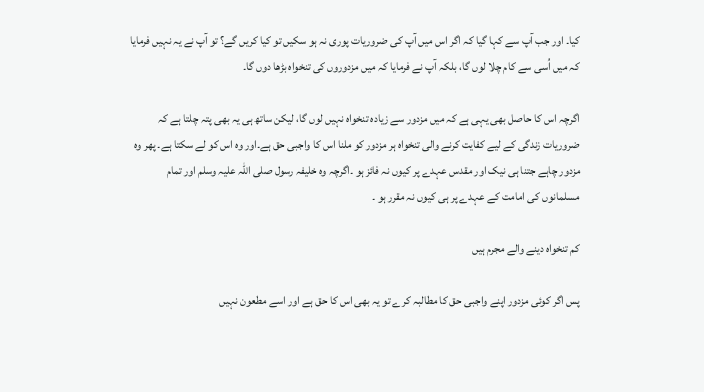کیا۔ اور جب آپ سے کہا گیا کہ اگر اس میں آپ کی ضروریات پوری نہ ہو سکیں تو کیا کریں گے؟ تو آپ نے یہ نہیں فرمایا کہ میں اُسی سے کام چلا لوں گا، بلکہ آپ نے فرمایا کہ میں مزدوروں کی تنخواہ بڑھا دوں گا۔

اگرچہ اس کا حاصل بھی یہی ہے کہ میں مزدور سے زیادہ تنخواہ نہیں لوں گا، لیکن ساتھ ہی یہ بھی پتہ چلتا ہے کہ ضروریات زندگی کے لیے کفایت کرنے والی تنخواہ ہر مزدور کو ملنا اس کا واجبی حق ہے۔اور وہ اس کو لے سکتا ہے۔ پھر وہ مزدور چاہے جتنا ہی نیک اور مقدس عہدے پر کیوں نہ فائز ہو ۔اگرچہ وہ خلیفہ رسول صلی اللہ علیہ وسلم اور تمام مسلمانوں کی امامت کے عہدے پر ہی کیوں نہ مقرر ہو ۔

کم تنخواہ دینے والے مجرم ہیں

پس اگر کوئی مزدور اپنے واجبی حق کا مطالبہ کرے تو یہ بھی اس کا حق ہے اور اسے مطعون نہیں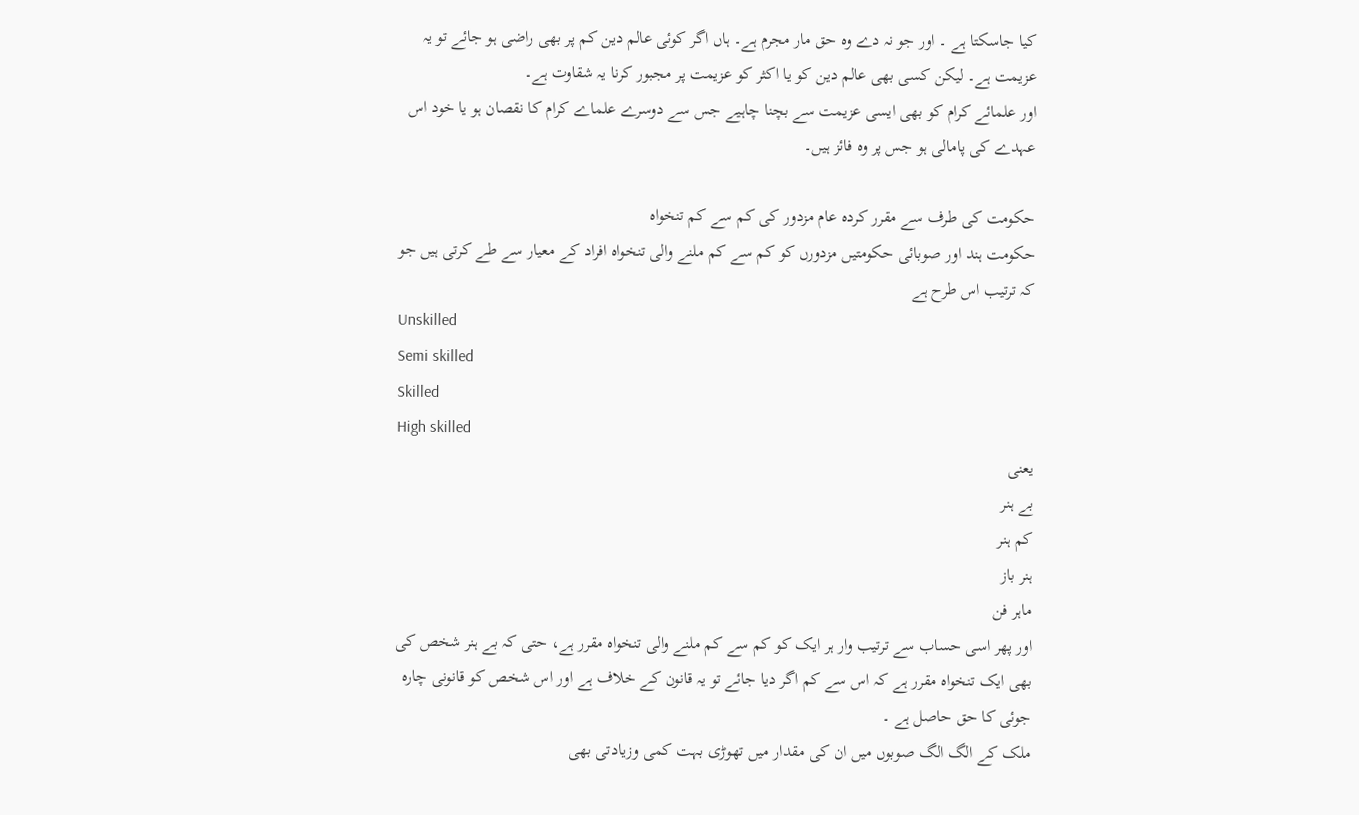کیا جاسکتا ہے ۔ اور جو نہ دے وہ حق مار مجرم ہے۔ ہاں اگر کوئی عالم دین کم پر بھی راضی ہو جائے تو یہ عزیمت ہے۔ لیکن کسی بھی عالم دین کو یا اکثر کو عزیمت پر مجبور کرنا یہ شقاوت ہے۔
اور علمائے کرام کو بھی ایسی عزیمت سے بچنا چاہیے جس سے دوسرے علماے کرام کا نقصان ہو یا خود اس عہدے کی پامالی ہو جس پر وہ فائز ہیں۔

حکومت کی طرف سے مقرر کردہ عام مزدور کی کم سے کم تنخواہ
حکومت ہند اور صوبائی حکومتیں مزدورں کو کم سے کم ملنے والی تنخواہ افراد کے معیار سے طے کرتی ہیں جو کہ ترتیب اس طرح ہے
Unskilled
Semi skilled
Skilled
High skilled
یعنی
بے ہنر
کم ہنر
ہنر باز
ماہر فن
اور پھر اسی حساب سے ترتیب وار ہر ایک کو کم سے کم ملنے والی تنخواہ مقرر ہے، حتی کہ بے ہنر شخص کی بھی ایک تنخواہ مقرر ہے کہ اس سے کم اگر دیا جائے تو یہ قانون کے خلاف ہے اور اس شخص کو قانونی چارہ جوئی کا حق حاصل ہے ۔
ملک کے الگ الگ صوبوں میں ان کی مقدار میں تھوڑی بہت کمی وزیادتی بھی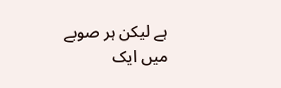ہے لیکن ہر صوبے میں ایک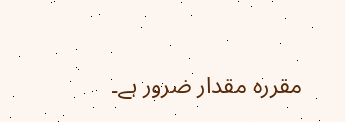مقررہ مقدار ضرور ہے۔